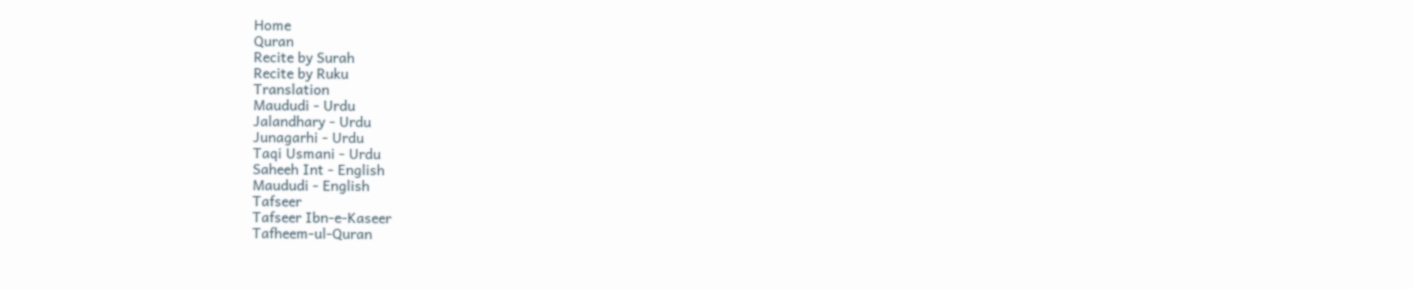Home
Quran
Recite by Surah
Recite by Ruku
Translation
Maududi - Urdu
Jalandhary - Urdu
Junagarhi - Urdu
Taqi Usmani - Urdu
Saheeh Int - English
Maududi - English
Tafseer
Tafseer Ibn-e-Kaseer
Tafheem-ul-Quran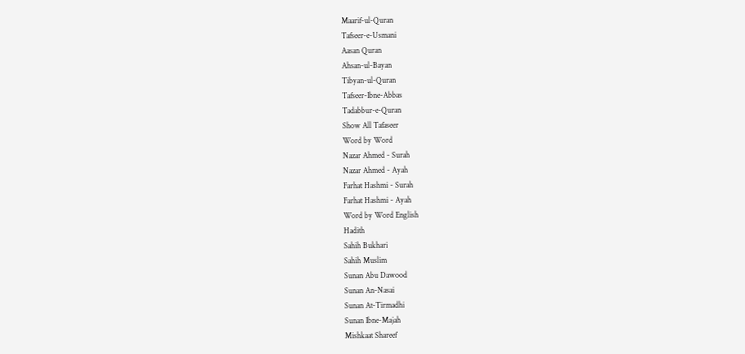Maarif-ul-Quran
Tafseer-e-Usmani
Aasan Quran
Ahsan-ul-Bayan
Tibyan-ul-Quran
Tafseer-Ibne-Abbas
Tadabbur-e-Quran
Show All Tafaseer
Word by Word
Nazar Ahmed - Surah
Nazar Ahmed - Ayah
Farhat Hashmi - Surah
Farhat Hashmi - Ayah
Word by Word English
Hadith
Sahih Bukhari
Sahih Muslim
Sunan Abu Dawood
Sunan An-Nasai
Sunan At-Tirmadhi
Sunan Ibne-Majah
Mishkaat Shareef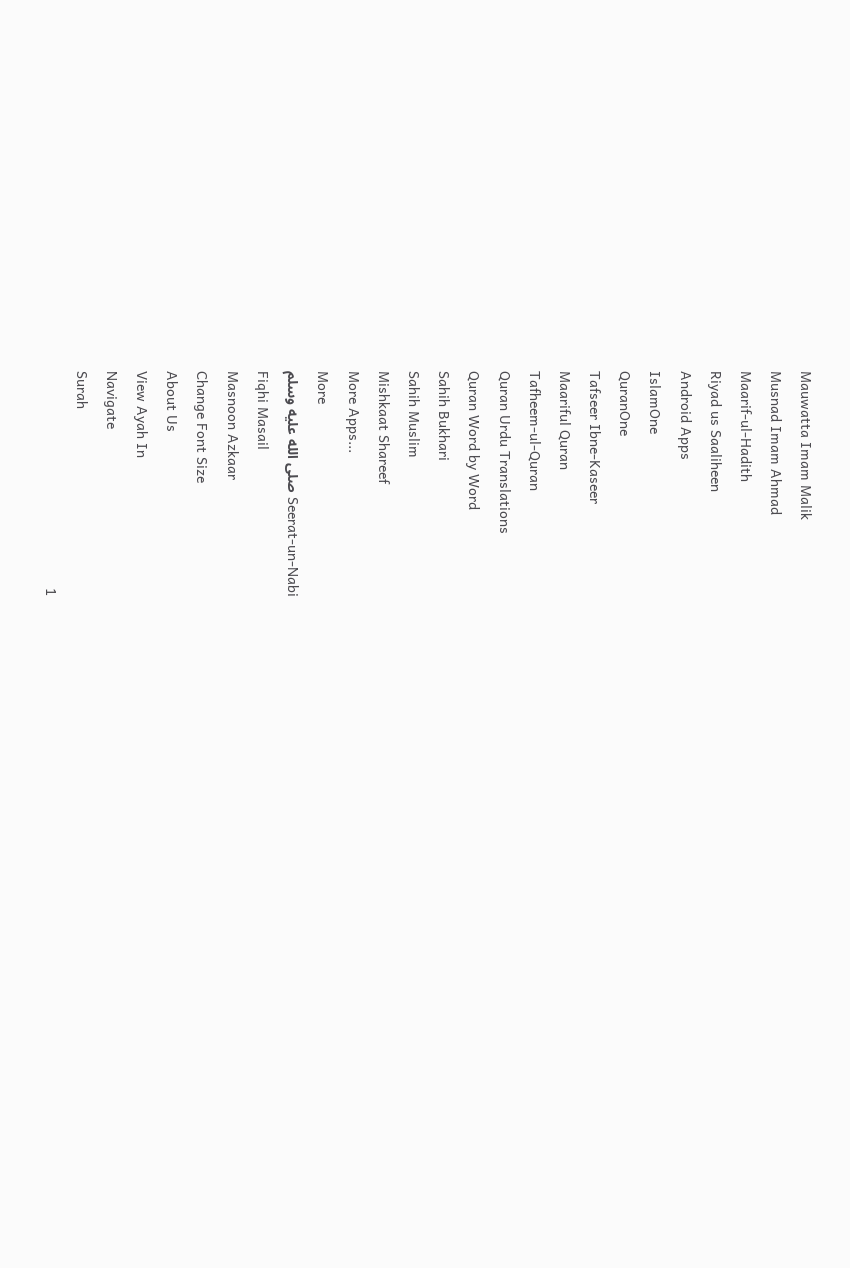Mauwatta Imam Malik
Musnad Imam Ahmad
Maarif-ul-Hadith
Riyad us Saaliheen
Android Apps
IslamOne
QuranOne
Tafseer Ibne-Kaseer
Maariful Quran
Tafheem-ul-Quran
Quran Urdu Translations
Quran Word by Word
Sahih Bukhari
Sahih Muslim
Mishkaat Shareef
More Apps...
More
Seerat-un-Nabi صلى الله عليه وسلم
Fiqhi Masail
Masnoon Azkaar
Change Font Size
About Us
View Ayah In
Navigate
Surah
1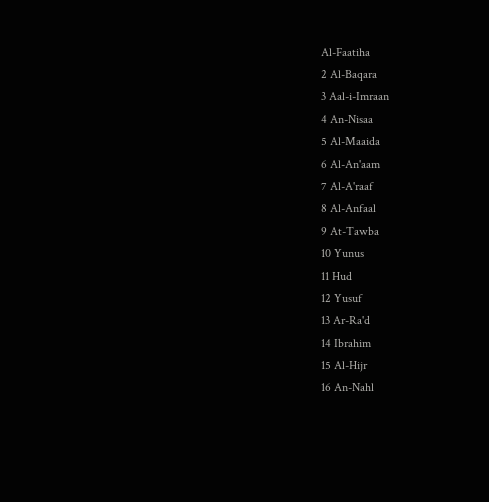Al-Faatiha
2 Al-Baqara
3 Aal-i-Imraan
4 An-Nisaa
5 Al-Maaida
6 Al-An'aam
7 Al-A'raaf
8 Al-Anfaal
9 At-Tawba
10 Yunus
11 Hud
12 Yusuf
13 Ar-Ra'd
14 Ibrahim
15 Al-Hijr
16 An-Nahl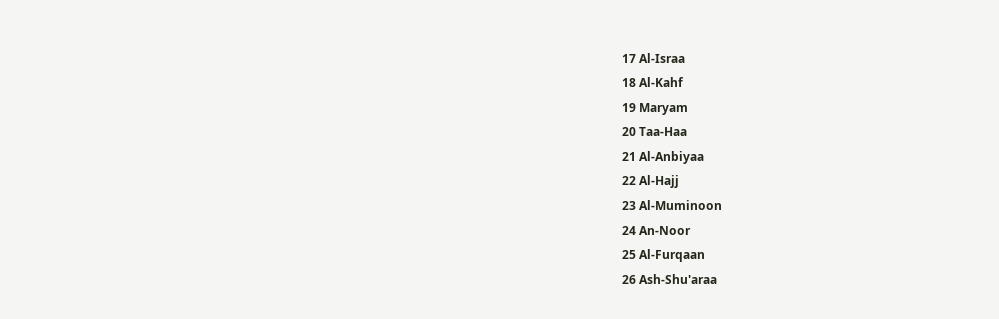17 Al-Israa
18 Al-Kahf
19 Maryam
20 Taa-Haa
21 Al-Anbiyaa
22 Al-Hajj
23 Al-Muminoon
24 An-Noor
25 Al-Furqaan
26 Ash-Shu'araa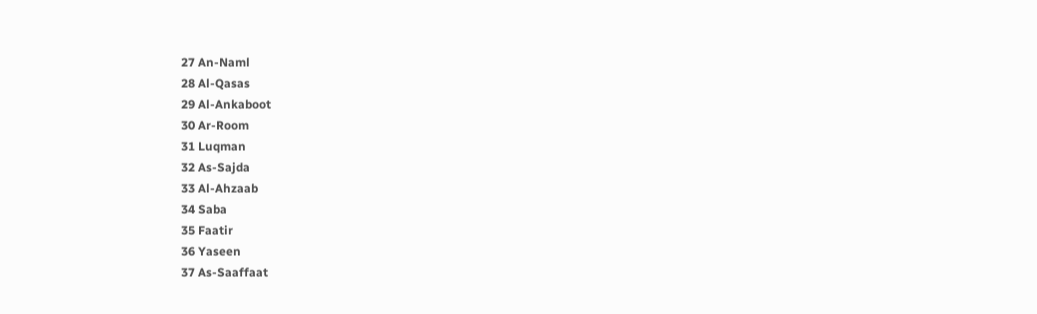27 An-Naml
28 Al-Qasas
29 Al-Ankaboot
30 Ar-Room
31 Luqman
32 As-Sajda
33 Al-Ahzaab
34 Saba
35 Faatir
36 Yaseen
37 As-Saaffaat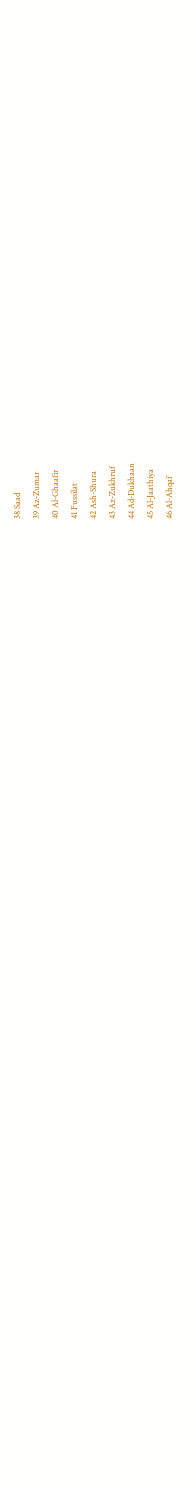38 Saad
39 Az-Zumar
40 Al-Ghaafir
41 Fussilat
42 Ash-Shura
43 Az-Zukhruf
44 Ad-Dukhaan
45 Al-Jaathiya
46 Al-Ahqaf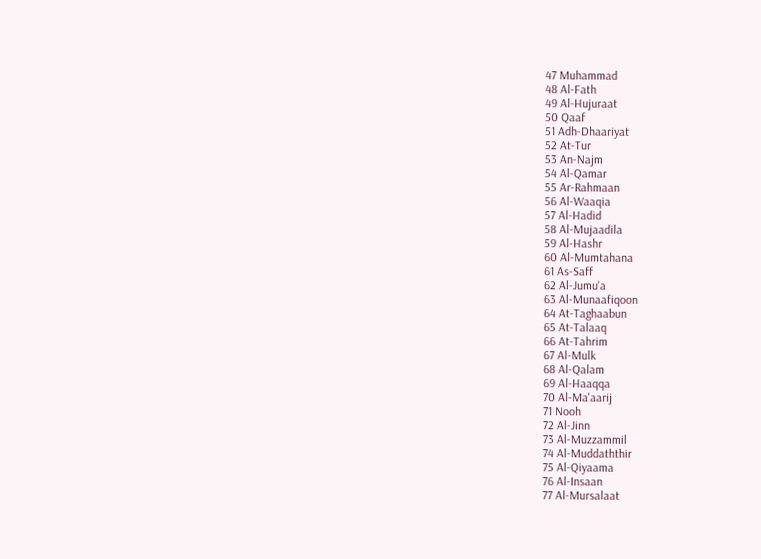47 Muhammad
48 Al-Fath
49 Al-Hujuraat
50 Qaaf
51 Adh-Dhaariyat
52 At-Tur
53 An-Najm
54 Al-Qamar
55 Ar-Rahmaan
56 Al-Waaqia
57 Al-Hadid
58 Al-Mujaadila
59 Al-Hashr
60 Al-Mumtahana
61 As-Saff
62 Al-Jumu'a
63 Al-Munaafiqoon
64 At-Taghaabun
65 At-Talaaq
66 At-Tahrim
67 Al-Mulk
68 Al-Qalam
69 Al-Haaqqa
70 Al-Ma'aarij
71 Nooh
72 Al-Jinn
73 Al-Muzzammil
74 Al-Muddaththir
75 Al-Qiyaama
76 Al-Insaan
77 Al-Mursalaat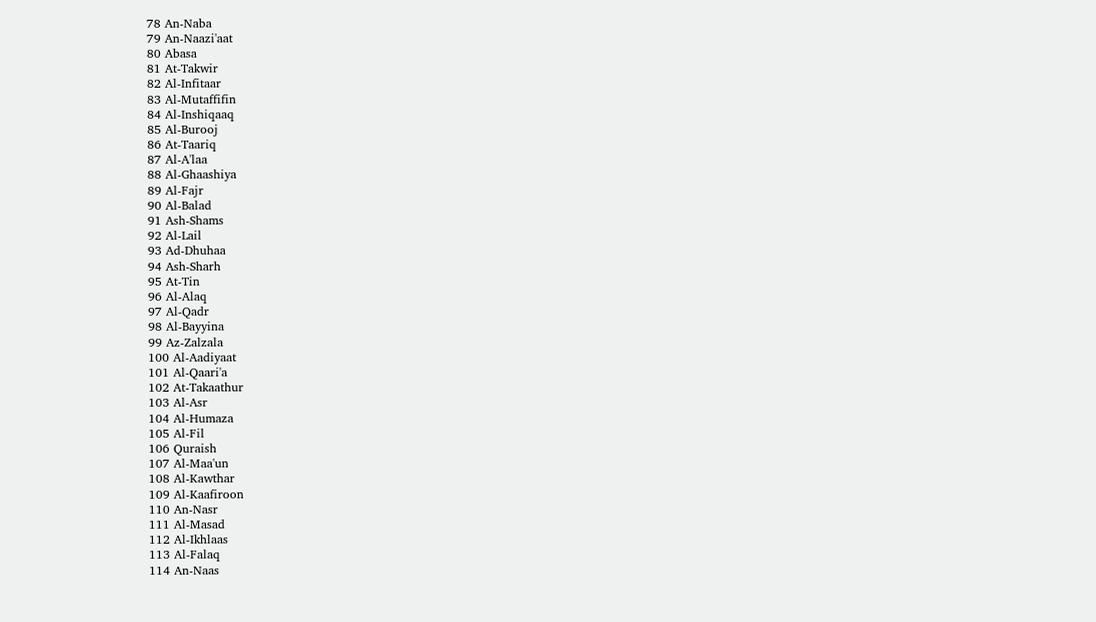78 An-Naba
79 An-Naazi'aat
80 Abasa
81 At-Takwir
82 Al-Infitaar
83 Al-Mutaffifin
84 Al-Inshiqaaq
85 Al-Burooj
86 At-Taariq
87 Al-A'laa
88 Al-Ghaashiya
89 Al-Fajr
90 Al-Balad
91 Ash-Shams
92 Al-Lail
93 Ad-Dhuhaa
94 Ash-Sharh
95 At-Tin
96 Al-Alaq
97 Al-Qadr
98 Al-Bayyina
99 Az-Zalzala
100 Al-Aadiyaat
101 Al-Qaari'a
102 At-Takaathur
103 Al-Asr
104 Al-Humaza
105 Al-Fil
106 Quraish
107 Al-Maa'un
108 Al-Kawthar
109 Al-Kaafiroon
110 An-Nasr
111 Al-Masad
112 Al-Ikhlaas
113 Al-Falaq
114 An-Naas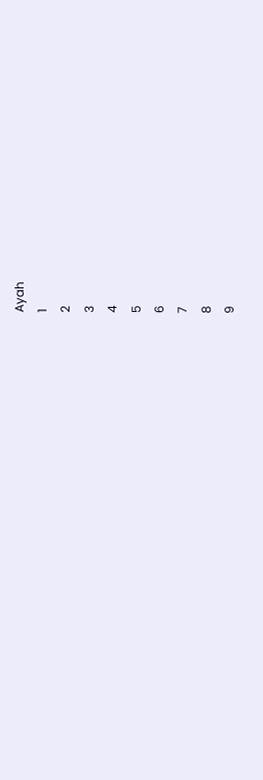Ayah
1
2
3
4
5
6
7
8
9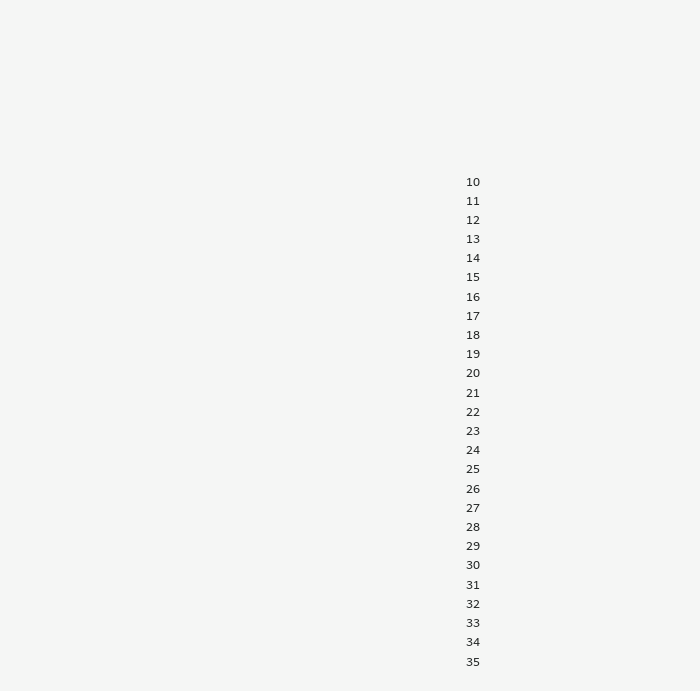10
11
12
13
14
15
16
17
18
19
20
21
22
23
24
25
26
27
28
29
30
31
32
33
34
35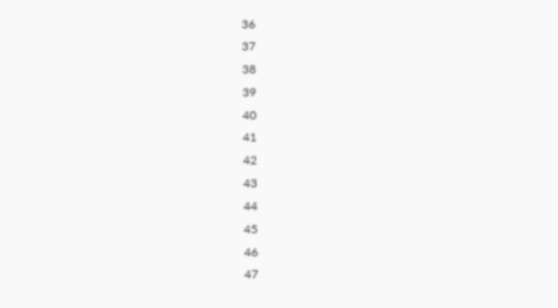36
37
38
39
40
41
42
43
44
45
46
47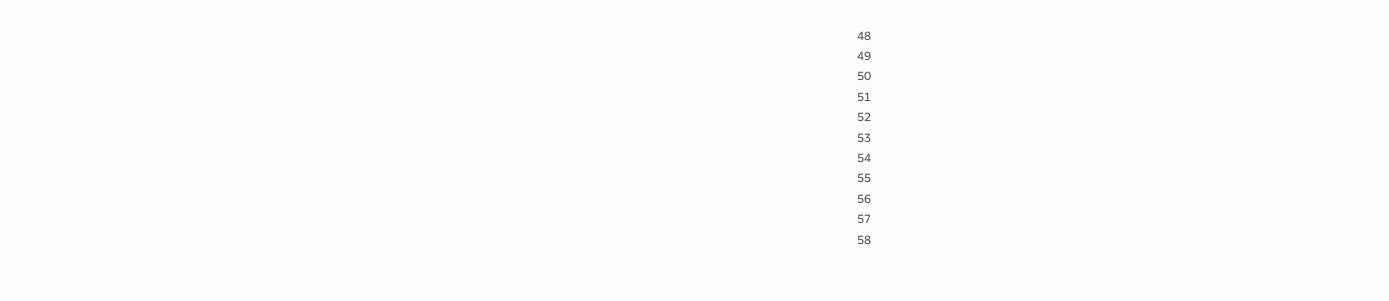48
49
50
51
52
53
54
55
56
57
58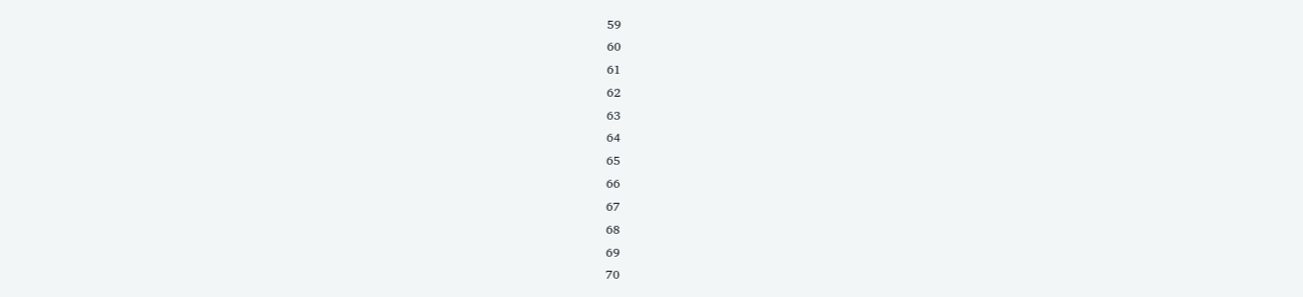59
60
61
62
63
64
65
66
67
68
69
70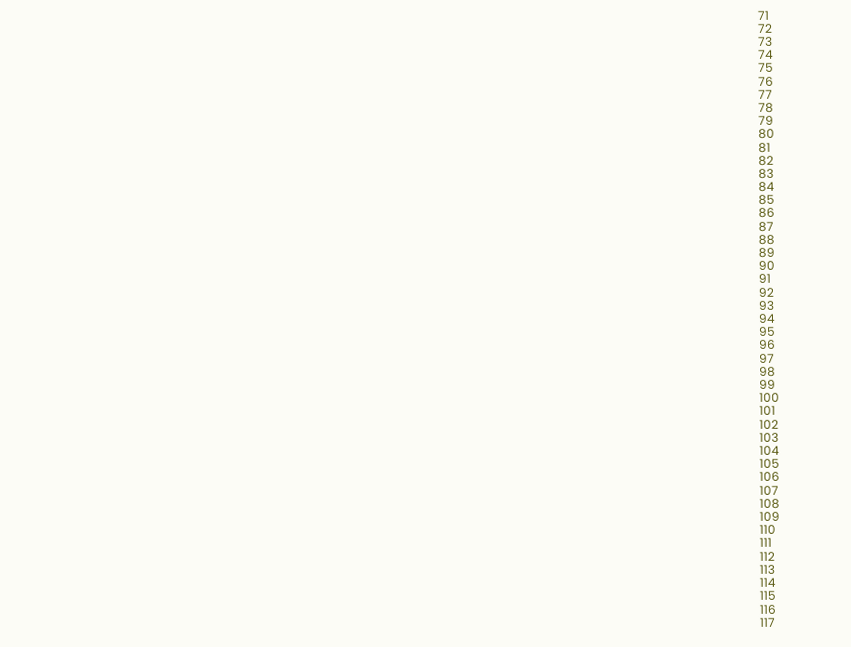71
72
73
74
75
76
77
78
79
80
81
82
83
84
85
86
87
88
89
90
91
92
93
94
95
96
97
98
99
100
101
102
103
104
105
106
107
108
109
110
111
112
113
114
115
116
117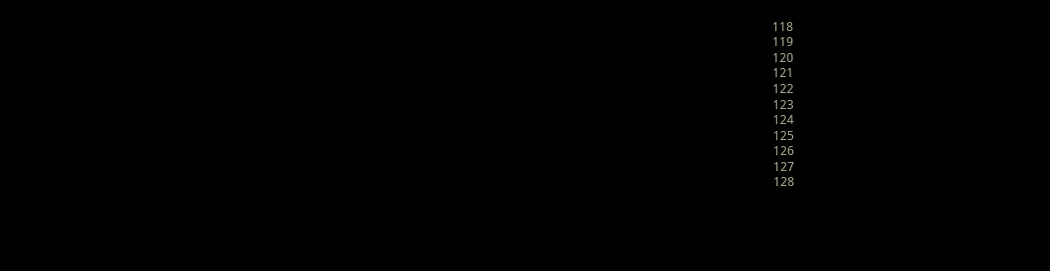118
119
120
121
122
123
124
125
126
127
128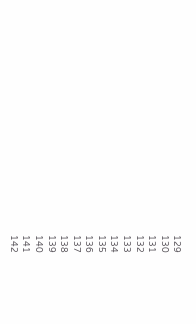129
130
131
132
133
134
135
136
137
138
139
140
141
142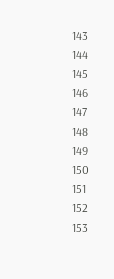143
144
145
146
147
148
149
150
151
152
153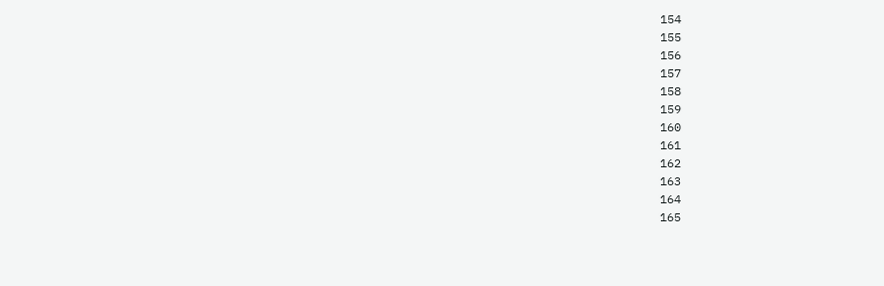154
155
156
157
158
159
160
161
162
163
164
165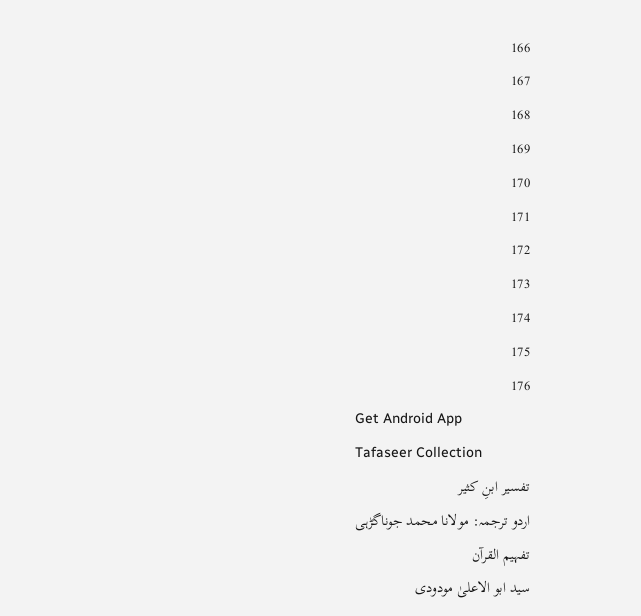166
167
168
169
170
171
172
173
174
175
176
Get Android App
Tafaseer Collection
تفسیر ابنِ کثیر
اردو ترجمہ: مولانا محمد جوناگڑہی
تفہیم القرآن
سید ابو الاعلیٰ مودودی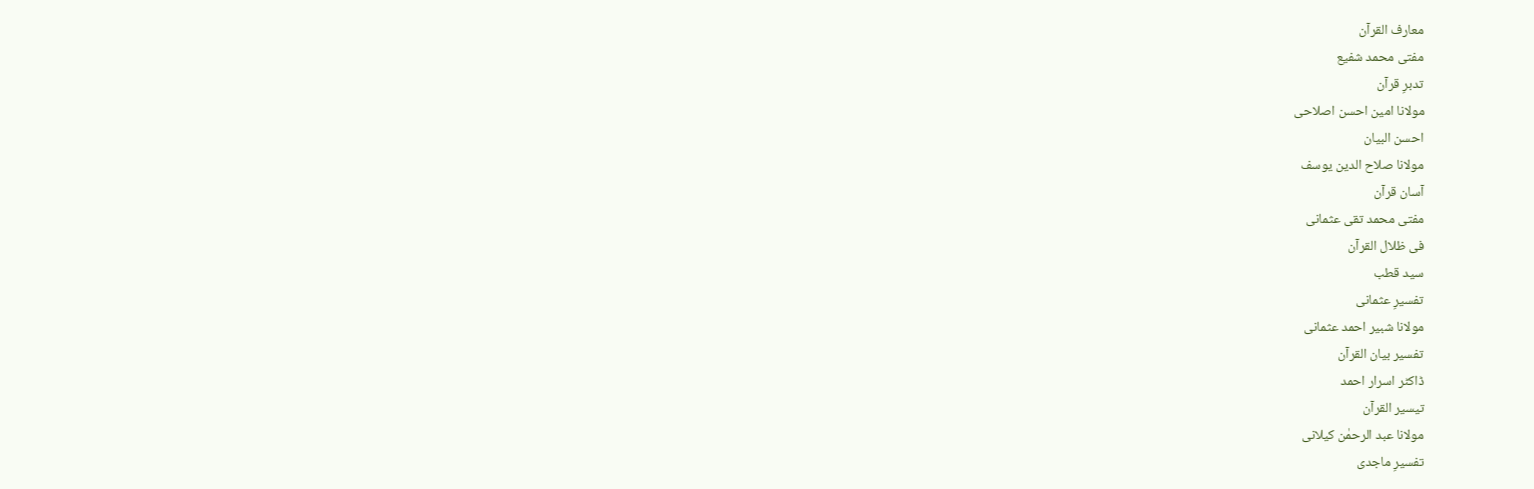معارف القرآن
مفتی محمد شفیع
تدبرِ قرآن
مولانا امین احسن اصلاحی
احسن البیان
مولانا صلاح الدین یوسف
آسان قرآن
مفتی محمد تقی عثمانی
فی ظلال القرآن
سید قطب
تفسیرِ عثمانی
مولانا شبیر احمد عثمانی
تفسیر بیان القرآن
ڈاکٹر اسرار احمد
تیسیر القرآن
مولانا عبد الرحمٰن کیلانی
تفسیرِ ماجدی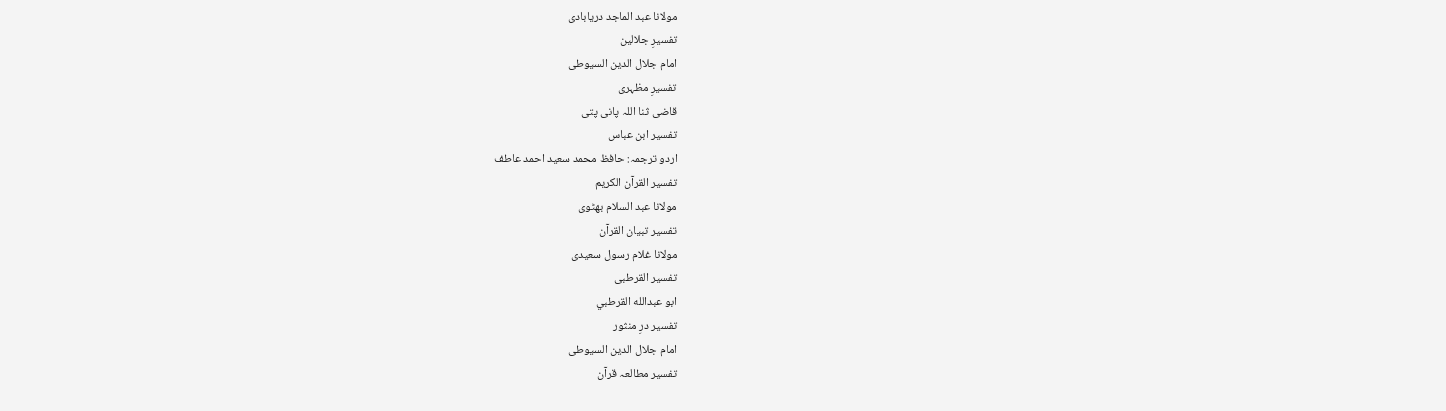مولانا عبد الماجد دریابادی
تفسیرِ جلالین
امام جلال الدین السیوطی
تفسیرِ مظہری
قاضی ثنا اللہ پانی پتی
تفسیر ابن عباس
اردو ترجمہ: حافظ محمد سعید احمد عاطف
تفسیر القرآن الکریم
مولانا عبد السلام بھٹوی
تفسیر تبیان القرآن
مولانا غلام رسول سعیدی
تفسیر القرطبی
ابو عبدالله القرطبي
تفسیر درِ منثور
امام جلال الدین السیوطی
تفسیر مطالعہ قرآن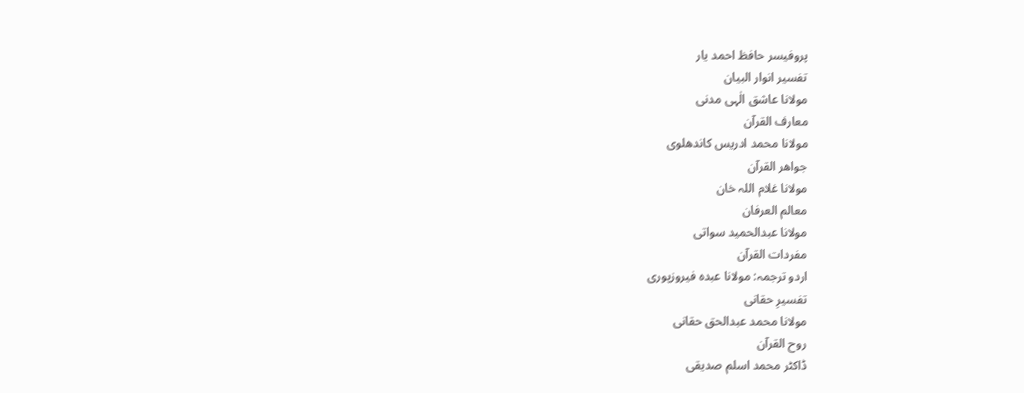پروفیسر حافظ احمد یار
تفسیر انوار البیان
مولانا عاشق الٰہی مدنی
معارف القرآن
مولانا محمد ادریس کاندھلوی
جواھر القرآن
مولانا غلام اللہ خان
معالم العرفان
مولانا عبدالحمید سواتی
مفردات القرآن
اردو ترجمہ: مولانا عبدہ فیروزپوری
تفسیرِ حقانی
مولانا محمد عبدالحق حقانی
روح القرآن
ڈاکٹر محمد اسلم صدیقی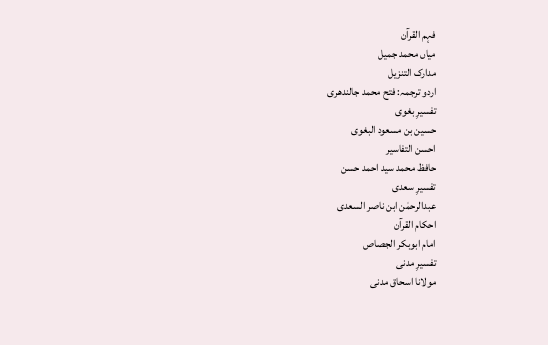فہم القرآن
میاں محمد جمیل
مدارک التنزیل
اردو ترجمہ: فتح محمد جالندھری
تفسیرِ بغوی
حسین بن مسعود البغوی
احسن التفاسیر
حافظ محمد سید احمد حسن
تفسیرِ سعدی
عبدالرحمٰن ابن ناصر السعدی
احکام القرآن
امام ابوبکر الجصاص
تفسیرِ مدنی
مولانا اسحاق مدنی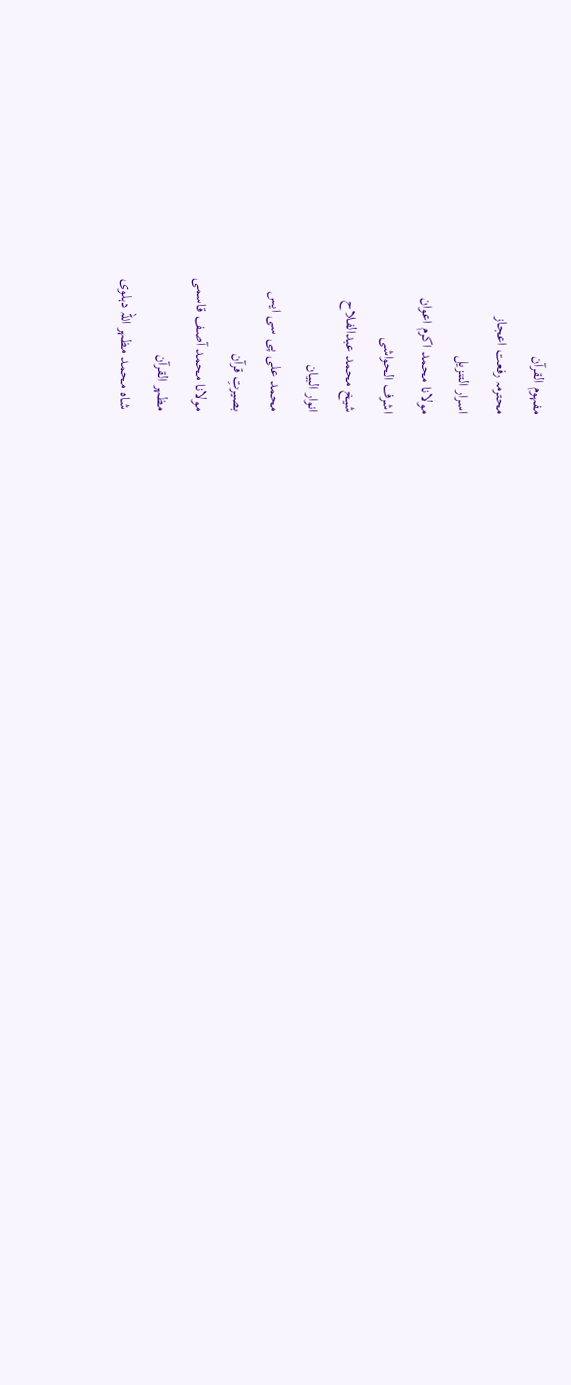مفہوم القرآن
محترمہ رفعت اعجاز
اسرار التنزیل
مولانا محمد اکرم اعوان
اشرف الحواشی
شیخ محمد عبدالفلاح
انوار البیان
محمد علی پی سی ایس
بصیرتِ قرآن
مولانا محمد آصف قاسمی
مظہر القرآن
شاہ محمد مظہر اللہ دہلوی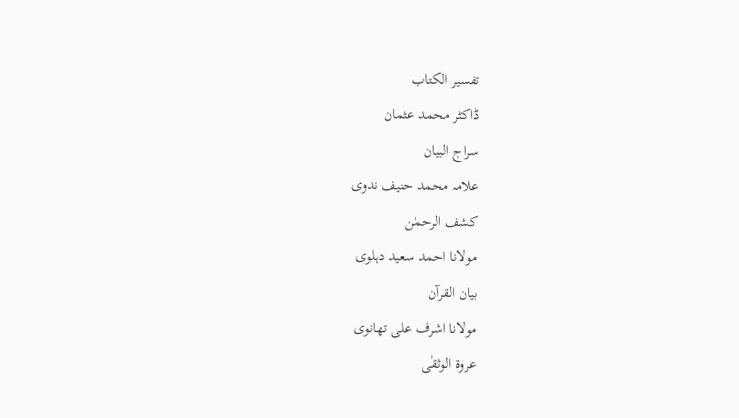تفسیر الکتاب
ڈاکٹر محمد عثمان
سراج البیان
علامہ محمد حنیف ندوی
کشف الرحمٰن
مولانا احمد سعید دہلوی
بیان القرآن
مولانا اشرف علی تھانوی
عروۃ الوثقٰی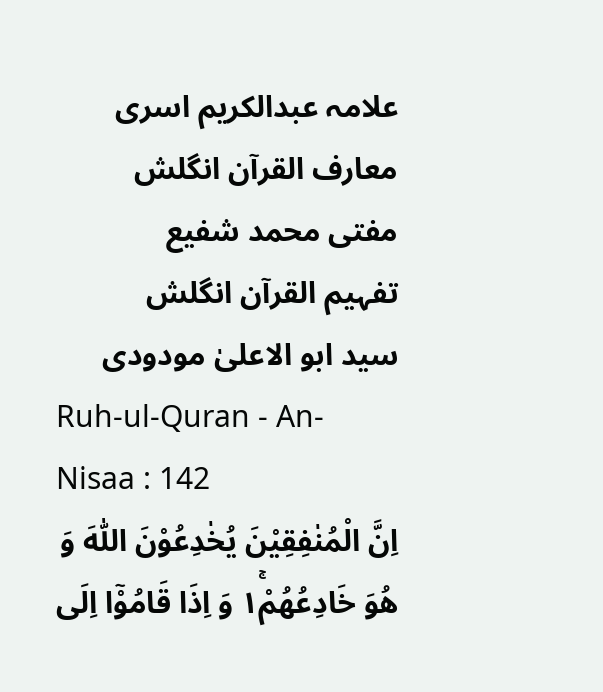علامہ عبدالکریم اسری
معارف القرآن انگلش
مفتی محمد شفیع
تفہیم القرآن انگلش
سید ابو الاعلیٰ مودودی
Ruh-ul-Quran - An-Nisaa : 142
اِنَّ الْمُنٰفِقِیْنَ یُخٰدِعُوْنَ اللّٰهَ وَ هُوَ خَادِعُهُمْ١ۚ وَ اِذَا قَامُوْۤا اِلَى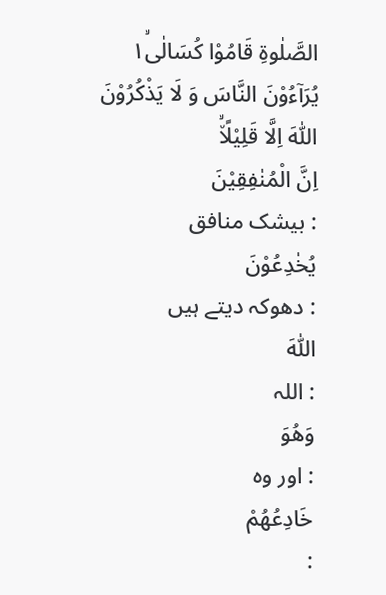الصَّلٰوةِ قَامُوْا كُسَالٰى١ۙ یُرَآءُوْنَ النَّاسَ وَ لَا یَذْكُرُوْنَ اللّٰهَ اِلَّا قَلِیْلًا٘ۙ
اِنَّ الْمُنٰفِقِيْنَ
: بیشک منافق
يُخٰدِعُوْنَ
: دھوکہ دیتے ہیں
اللّٰهَ
: اللہ
وَھُوَ
: اور وہ
خَادِعُھُمْ
: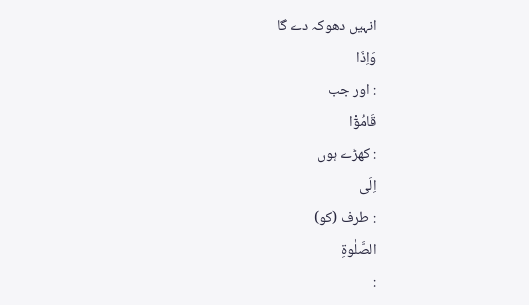انہیں دھوکہ دے گا
وَاِذَا
: اور جب
قَامُوْٓا
: کھڑے ہوں
اِلَى
: طرف (کو)
الصَّلٰوةِ
: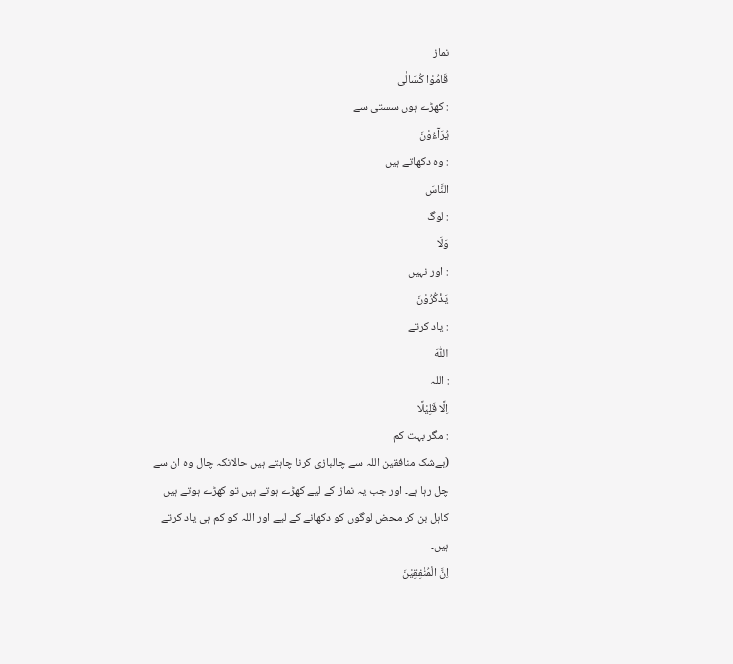نماز
قَامُوْا كُسَالٰى
: کھڑے ہوں سستی سے
يُرَآءُوْنَ
: وہ دکھاتے ہیں
النَّاسَ
: لوگ
وَلَا
: اور نہیں
يَذْكُرُوْنَ
: یاد کرتے
اللّٰهَ
: اللہ
اِلَّا قَلِيْلًا
: مگر بہت کم
(بےشک منافقین اللہ سے چالبازی کرنا چاہتے ہیں حالانکہ چال وہ ان سے چل رہا ہے۔ اور جب یہ نماز کے لیے کھڑے ہوتے ہیں تو کھڑے ہوتے ہیں کاہل بن کر محض لوگوں کو دکھانے کے لیے اور اللہ کو کم ہی یاد کرتے ہیں۔
اِنَّ الْمُنٰفِقِیْنَ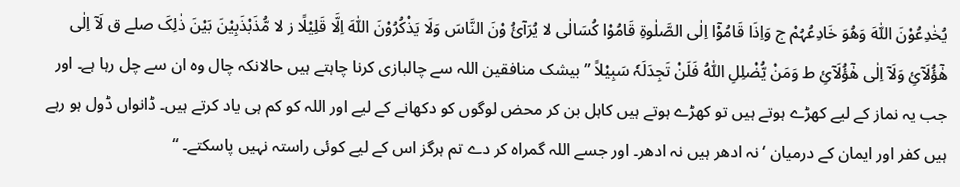یُخٰدِعُوْنَ اللّٰہَ وَھُوَ خَادِعُہُمْ ج وَاِذَا قَامُوْٓا اِلٰی الصَّلٰوۃِ قَامُوْا کُسَالٰی لا یُرَآئُ وْنَ النَّاسَ وَلَا یَذْکُرُوْنَ اللّٰہَ اِلَّا قَلِیْلًا ز لا مُّذَبْذَبِیْنَ بَیْنَ ذٰلِکَ صلے ق لَآ اِلٰی ھٰٓؤُلَآئِ وَلَآ اِلٰی ھٰٓؤُلَآئِ ط وَمَنْ یُّضْلِلِ اللّٰہُ فَلَنْ تَجِدَلَہٗ سَبِیْلاً ” بیشک منافقین اللہ سے چالبازی کرنا چاہتے ہیں حالانکہ چال وہ ان سے چل رہا ہے۔ اور جب یہ نماز کے لیے کھڑے ہوتے ہیں تو کھڑے ہوتے ہیں کاہل بن کر محض لوگوں کو دکھانے کے لیے اور اللہ کو کم ہی یاد کرتے ہیں۔ ڈانواں ڈول ہو رہے ہیں کفر اور ایمان کے درمیان ‘ نہ ادھر ہیں نہ ادھر۔ اور جسے اللہ گمراہ کر دے تم ہرگز اس کے لیے کوئی راستہ نہیں پاسکتے۔ “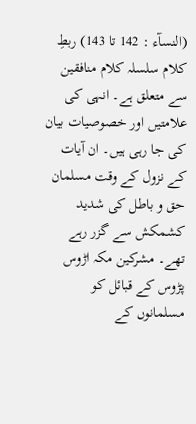(النسآء : 142 تا 143) ربطِ کلام سلسلہ کلام منافقین سے متعلق ہے۔ انہی کی علامتیں اور خصوصیات بیان کی جا رہی ہیں۔ ان آیات کے نزول کے وقت مسلمان حق و باطل کی شدید کشمکش سے گزر رہے تھے۔ مشرکین مکہ اڑوس پڑوس کے قبائل کو مسلمانوں کے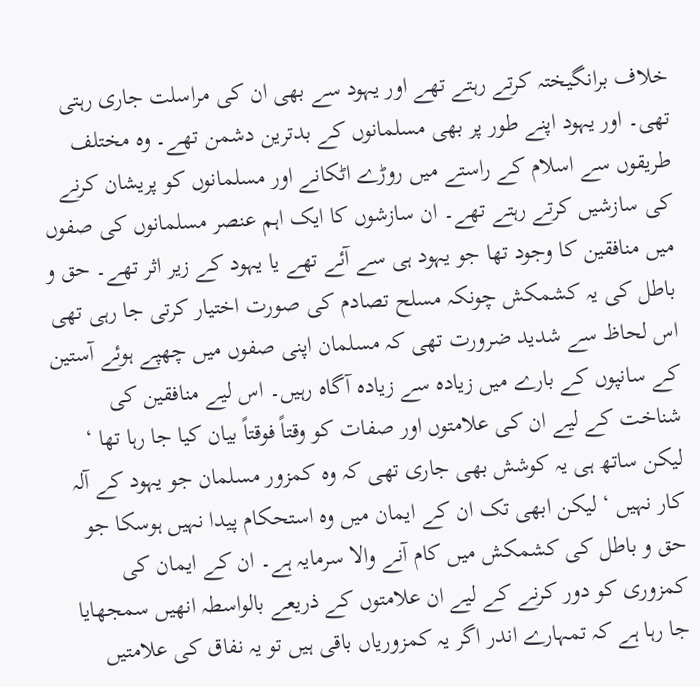خلاف برانگیختہ کرتے رہتے تھے اور یہود سے بھی ان کی مراسلت جاری رہتی تھی۔ اور یہود اپنے طور پر بھی مسلمانوں کے بدترین دشمن تھے۔ وہ مختلف طریقوں سے اسلام کے راستے میں روڑے اٹکانے اور مسلمانوں کو پریشان کرنے کی سازشیں کرتے رہتے تھے۔ ان سازشوں کا ایک اہم عنصر مسلمانوں کی صفوں میں منافقین کا وجود تھا جو یہود ہی سے آئے تھے یا یہود کے زیر اثر تھے۔ حق و باطل کی یہ کشمکش چونکہ مسلح تصادم کی صورت اختیار کرتی جا رہی تھی اس لحاظ سے شدید ضرورت تھی کہ مسلمان اپنی صفوں میں چھپے ہوئے آستین کے سانپوں کے بارے میں زیادہ سے زیادہ آگاہ رہیں۔ اس لیے منافقین کی شناخت کے لیے ان کی علامتوں اور صفات کو وقتاً فوقتاً بیان کیا جا رہا تھا ‘ لیکن ساتھ ہی یہ کوشش بھی جاری تھی کہ وہ کمزور مسلمان جو یہود کے آلہ کار نہیں ‘ لیکن ابھی تک ان کے ایمان میں وہ استحکام پیدا نہیں ہوسکا جو حق و باطل کی کشمکش میں کام آنے والا سرمایہ ہے۔ ان کے ایمان کی کمزوری کو دور کرنے کے لیے ان علامتوں کے ذریعے بالواسطہ انھیں سمجھایا جا رہا ہے کہ تمہارے اندر اگر یہ کمزوریاں باقی ہیں تو یہ نفاق کی علامتیں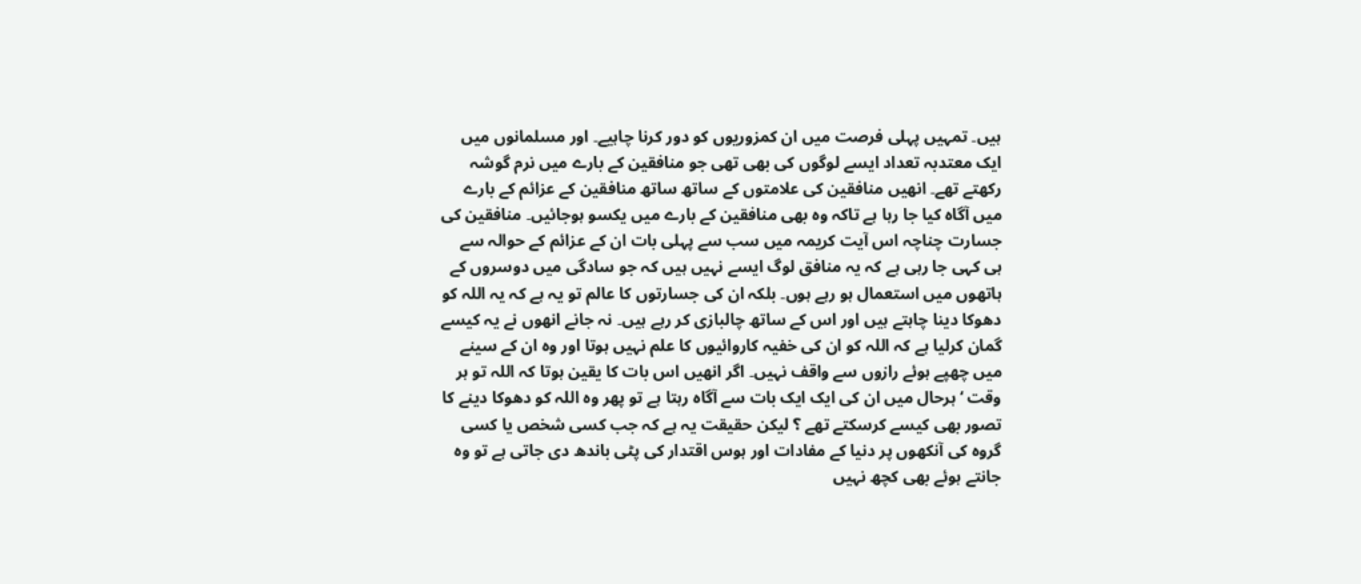ہیں۔ تمہیں پہلی فرصت میں ان کمزوریوں کو دور کرنا چاہیے۔ اور مسلمانوں میں ایک معتدبہ تعداد ایسے لوگوں کی بھی تھی جو منافقین کے بارے میں نرم گوشہ رکھتے تھے۔ انھیں منافقین کی علامتوں کے ساتھ ساتھ منافقین کے عزائم کے بارے میں آگاہ کیا جا رہا ہے تاکہ وہ بھی منافقین کے بارے میں یکسو ہوجائیں۔ منافقین کی جسارت چناچہ اس آیت کریمہ میں سب سے پہلی بات ان کے عزائم کے حوالہ سے ہی کہی جا رہی ہے کہ یہ منافق لوگ ایسے نہیں ہیں کہ جو سادگی میں دوسروں کے ہاتھوں میں استعمال ہو رہے ہوں۔ بلکہ ان کی جسارتوں کا عالم تو یہ ہے کہ یہ اللہ کو دھوکا دینا چاہتے ہیں اور اس کے ساتھ چالبازی کر رہے ہیں۔ نہ جانے انھوں نے یہ کیسے گمان کرلیا ہے کہ اللہ کو ان کی خفیہ کاروائیوں کا علم نہیں ہوتا اور وہ ان کے سینے میں چھپے ہوئے رازوں سے واقف نہیں۔ اگر انھیں اس بات کا یقین ہوتا کہ اللہ تو ہر وقت ‘ ہرحال میں ان کی ایک ایک بات سے آگاہ رہتا ہے تو پھر وہ اللہ کو دھوکا دینے کا تصور بھی کیسے کرسکتے تھے ؟ لیکن حقیقت یہ ہے کہ جب کسی شخص یا کسی گروہ کی آنکھوں پر دنیا کے مفادات اور ہوس اقتدار کی پٹی باندھ دی جاتی ہے تو وہ جانتے ہوئے بھی کچھ نہیں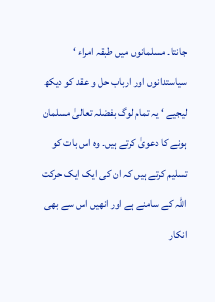جانتا۔ مسلمانوں میں طبقہ امراء ‘ سیاستدانوں اور ارباب حل و عقد کو دیکھ لیجیے ‘ یہ تمام لوگ بفضلہ تعالیٰ مسلمان ہونے کا دعویٰ کرتے ہیں۔ وہ اس بات کو تسلیم کرتے ہیں کہ ان کی ایک ایک حرکت اللہ کے سامنے ہے اور انھیں اس سے بھی انکار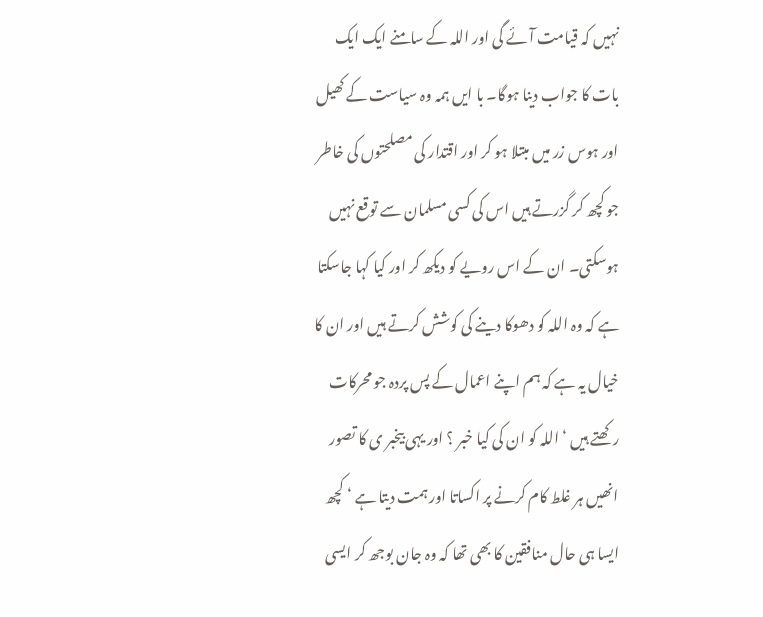نہیں کہ قیامت آئے گی اور اللہ کے سامنے ایک ایک بات کا جواب دینا ہوگا۔ با ایں ہمہ وہ سیاست کے کھیل اور ہوس زر میں مبتلا ہو کر اور اقتدار کی مصلحتوں کی خاطر جو کچھ کر گزرتے ہیں اس کی کسی مسلمان سے توقع نہیں ہوسکتی۔ ان کے اس رویے کو دیکھ کر اور کیا کہا جاسکتا ہے کہ وہ اللہ کو دھوکا دینے کی کوشش کرتے ہیں اور ان کا خیال یہ ہے کہ ہم اپنے اعمال کے پس پردہ جو محرکات رکھتے ہیں ‘ اللہ کو ان کی کیا خبر ؟ اور یہی بیخبر ی کا تصور انھیں ہر غلط کام کرنے پر اکساتا اور ہمت دیتا ہے ‘ کچھ ایسا ہی حال منافقین کا بھی تھا کہ وہ جان بوجھ کر ایسی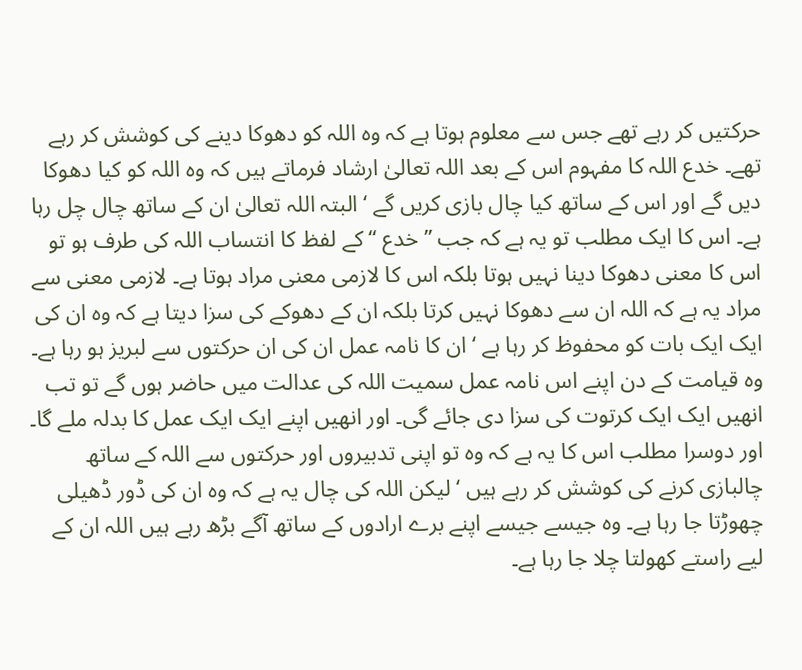حرکتیں کر رہے تھے جس سے معلوم ہوتا ہے کہ وہ اللہ کو دھوکا دینے کی کوشش کر رہے تھے۔ خدع اللہ کا مفہوم اس کے بعد اللہ تعالیٰ ارشاد فرماتے ہیں کہ وہ اللہ کو کیا دھوکا دیں گے اور اس کے ساتھ کیا چال بازی کریں گے ‘ البتہ اللہ تعالیٰ ان کے ساتھ چال چل رہا ہے۔ اس کا ایک مطلب تو یہ ہے کہ جب ” خدع “ کے لفظ کا انتساب اللہ کی طرف ہو تو اس کا معنی دھوکا دینا نہیں ہوتا بلکہ اس کا لازمی معنی مراد ہوتا ہے۔ لازمی معنی سے مراد یہ ہے کہ اللہ ان سے دھوکا نہیں کرتا بلکہ ان کے دھوکے کی سزا دیتا ہے کہ وہ ان کی ایک ایک بات کو محفوظ کر رہا ہے ‘ ان کا نامہ عمل ان کی ان حرکتوں سے لبریز ہو رہا ہے۔ وہ قیامت کے دن اپنے اس نامہ عمل سمیت اللہ کی عدالت میں حاضر ہوں گے تو تب انھیں ایک ایک کرتوت کی سزا دی جائے گی۔ اور انھیں اپنے ایک ایک عمل کا بدلہ ملے گا۔ اور دوسرا مطلب اس کا یہ ہے کہ وہ تو اپنی تدبیروں اور حرکتوں سے اللہ کے ساتھ چالبازی کرنے کی کوشش کر رہے ہیں ‘ لیکن اللہ کی چال یہ ہے کہ وہ ان کی ڈور ڈھیلی چھوڑتا جا رہا ہے۔ وہ جیسے جیسے اپنے برے ارادوں کے ساتھ آگے بڑھ رہے ہیں اللہ ان کے لیے راستے کھولتا چلا جا رہا ہے۔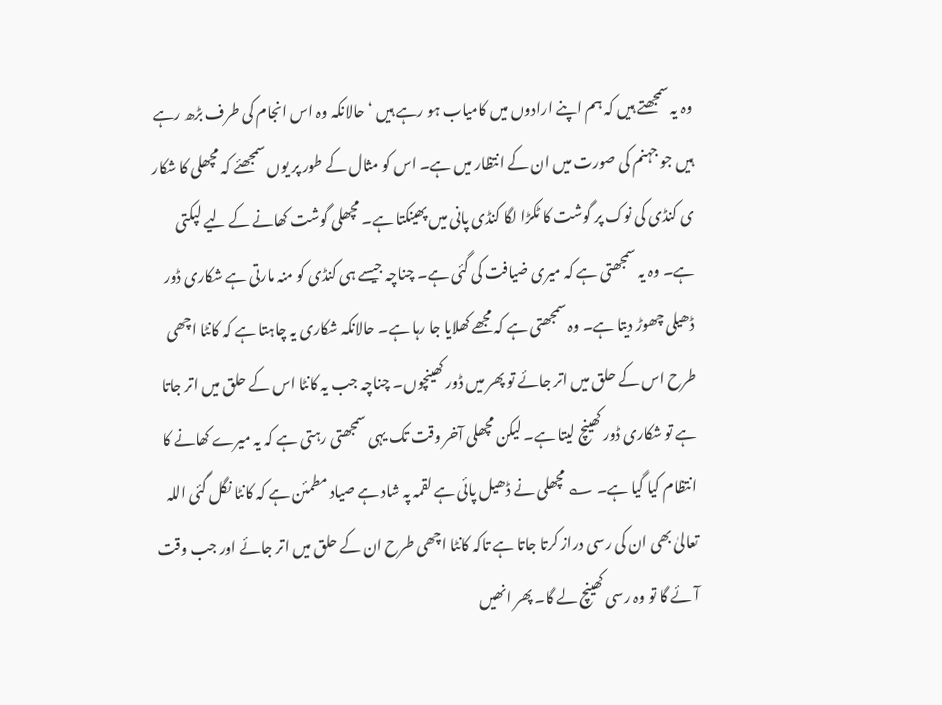وہ یہ سمجھتے ہیں کہ ہم اپنے ارادوں میں کامیاب ہو رہے ہیں ‘ حالانکہ وہ اس انجام کی طرف بڑھ رہے ہیں جو جہنم کی صورت میں ان کے انتظار میں ہے۔ اس کو مثال کے طور پر یوں سمجھئے کہ مچھلی کا شکار ی کنڈی کی نوک پر گوشت کا ٹکڑا لگا کنڈی پانی میں پھینکتا ہے۔ مچھلی گوشت کھانے کے لیے لپکتی ہے۔ وہ یہ سمجھتی ہے کہ میری ضیافت کی گئی ہے۔ چناچہ جیسے ہی کنڈی کو منہ مارتی ہے شکاری ڈور ڈھیلی چھوڑ دیتا ہے۔ وہ سمجھتی ہے کہ مجھے کھلایا جا رہا ہے۔ حالانکہ شکاری یہ چاہتا ہے کہ کانٹا اچھی طرح اس کے حلق میں اتر جائے تو پھر میں ڈور کھینچوں۔ چناچہ جب یہ کانٹا اس کے حلق میں اتر جاتا ہے تو شکاری ڈور کھینچ لیتا ہے۔ لیکن مچھلی آخر وقت تک یہی سمجھتی رہتی ہے کہ یہ میرے کھانے کا انتظام کیا گیا ہے۔ ؎ مچھلی نے ڈھیل پائی ہے لقمہ پہ شاد ہے صیاد مطمئن ہے کہ کانٹا نگل گئی اللہ تعالیٰ بھی ان کی رسی دراز کرتا جاتا ہے تاکہ کانٹا اچھی طرح ان کے حلق میں اتر جائے اور جب وقت آئے گا تو وہ رسی کھینچ لے گا۔ پھر انھیں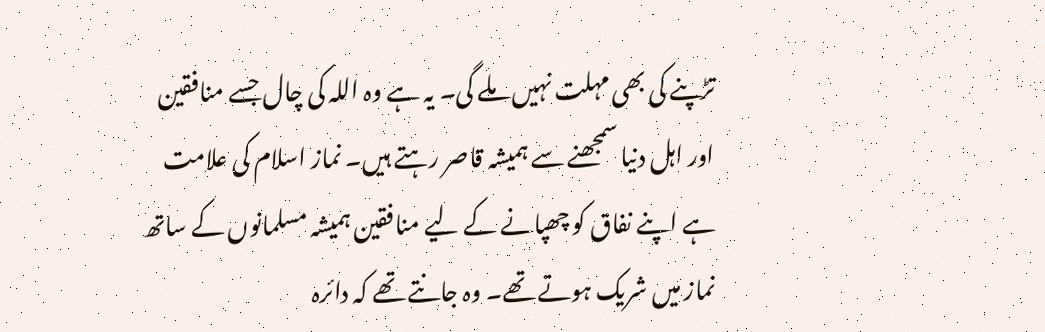تڑپنے کی بھی مہلت نہیں ملے گی۔ یہ ہے وہ اللہ کی چال جسے منافقین اور اہل دنیا سمجھنے سے ہمیشہ قاصر رہتے ہیں۔ نماز اسلام کی علامت ہے اپنے نفاق کو چھپانے کے لیے منافقین ہمیشہ مسلمانوں کے ساتھ نماز میں شریک ہوتے تھے۔ وہ جانتے تھے کہ دائرہ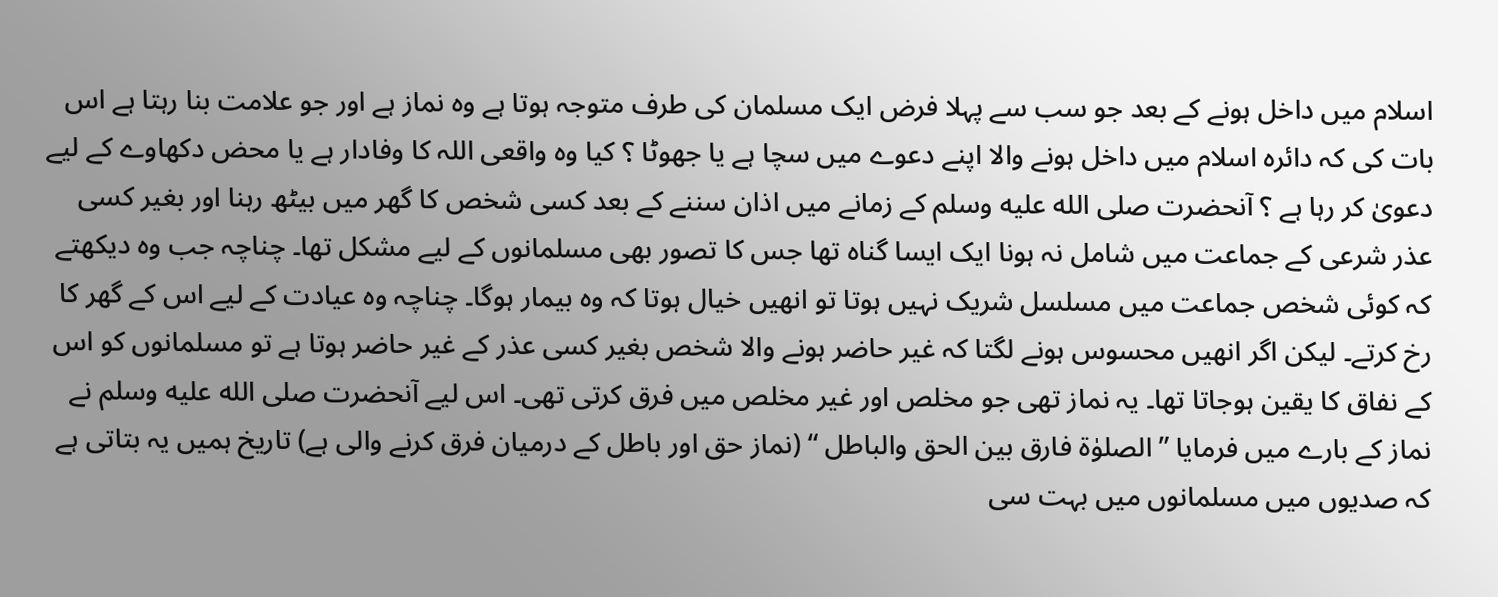اسلام میں داخل ہونے کے بعد جو سب سے پہلا فرض ایک مسلمان کی طرف متوجہ ہوتا ہے وہ نماز ہے اور جو علامت بنا رہتا ہے اس بات کی کہ دائرہ اسلام میں داخل ہونے والا اپنے دعوے میں سچا ہے یا جھوٹا ؟ کیا وہ واقعی اللہ کا وفادار ہے یا محض دکھاوے کے لیے دعویٰ کر رہا ہے ؟ آنحضرت صلى الله عليه وسلم کے زمانے میں اذان سننے کے بعد کسی شخص کا گھر میں بیٹھ رہنا اور بغیر کسی عذر شرعی کے جماعت میں شامل نہ ہونا ایک ایسا گناہ تھا جس کا تصور بھی مسلمانوں کے لیے مشکل تھا۔ چناچہ جب وہ دیکھتے کہ کوئی شخص جماعت میں مسلسل شریک نہیں ہوتا تو انھیں خیال ہوتا کہ وہ بیمار ہوگا۔ چناچہ وہ عیادت کے لیے اس کے گھر کا رخ کرتے۔ لیکن اگر انھیں محسوس ہونے لگتا کہ غیر حاضر ہونے والا شخص بغیر کسی عذر کے غیر حاضر ہوتا ہے تو مسلمانوں کو اس کے نفاق کا یقین ہوجاتا تھا۔ یہ نماز تھی جو مخلص اور غیر مخلص میں فرق کرتی تھی۔ اس لیے آنحضرت صلى الله عليه وسلم نے نماز کے بارے میں فرمایا ” الصلوٰۃ فارق بین الحق والباطل “ (نماز حق اور باطل کے درمیان فرق کرنے والی ہے) تاریخ ہمیں یہ بتاتی ہے کہ صدیوں میں مسلمانوں میں بہت سی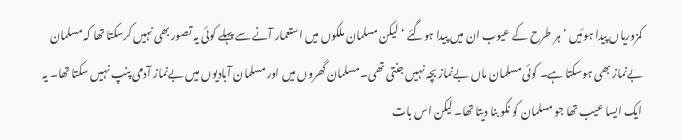کمزوریاں پیدا ہوئیں ‘ ہر طرح کے عیوب ان میں پیدا ہوگئے ‘ لیکن مسلمان ملکوں میں استعمار آنے سے پہلے کوئی یہ تصور بھی نہیں کرسکتا تھا کہ مسلمان بےنماز بھی ہوسکتا ہے۔ کوئی مسلمان ماں بےنماز بچہ نہیں جنتی تھی۔ مسلمان گھروں میں اور مسلمان آبادیوں میں بےنماز آدمی پنپ نہیں سکتا تھا۔ یہ ایک ایسا عیب تھا جو مسلمان کو نکو بنا دیتا تھا۔ لیکن اس بات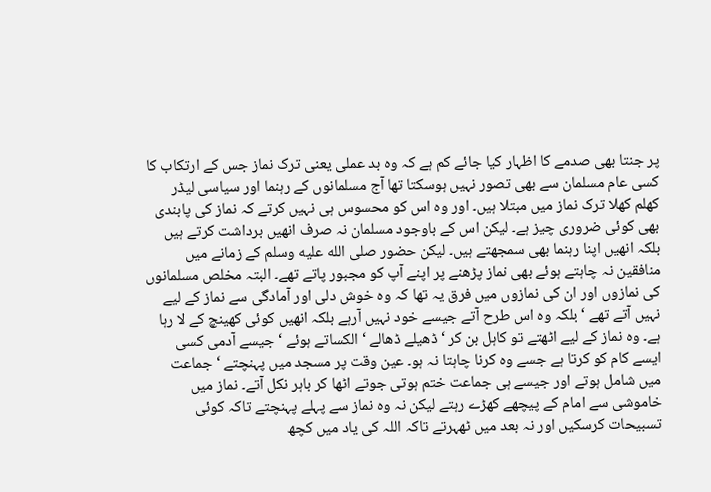پر جنتا بھی صدمے کا اظہار کیا جائے کم ہے کہ وہ بد عملی یعنی ترک نماز جس کے ارتکاب کا کسی عام مسلمان سے بھی تصور نہیں ہوسکتا تھا آج مسلمانوں کے رہنما اور سیاسی لیڈر کھلم کھلا ترک نماز میں مبتلا ہیں۔ اور وہ اس کو محسوس ہی نہیں کرتے کہ نماز کی پابندی بھی کوئی ضروری چیز ہے۔ لیکن اس کے باوجود مسلمان نہ صرف انھیں برداشت کرتے ہیں بلکہ انھیں اپنا رہنما بھی سمجھتے ہیں۔ لیکن حضور صلى الله عليه وسلم کے زمانے میں منافقین نہ چاہتے ہوئے بھی نماز پڑھنے پر اپنے آپ کو مجبور پاتے تھے۔ البتہ مخلص مسلمانوں کی نمازوں اور ان کی نمازوں میں فرق یہ تھا کہ وہ خوش دلی اور آمادگی سے نماز کے لیے نہیں آتے تھے ‘ بلکہ وہ اس طرح آتے جیسے خود نہیں آرہے بلکہ انھیں کوئی کھینچ کے لا رہا ہے۔ وہ نماز کے لیے اٹھتے تو کاہل بن کر ‘ ڈھیلے ڈھالے ‘ الکساتے ہوئے ‘ جیسے آدمی کسی ایسے کام کو کرتا ہے جسے وہ کرنا چاہتا نہ ہو۔ عین وقت پر مسجد میں پہنچتے ‘ جماعت میں شامل ہوتے اور جیسے ہی جماعت ختم ہوتی جوتے اٹھا کر باہر نکل آتے۔ نماز میں خاموشی سے امام کے پیچھے کھڑے رہتے لیکن نہ وہ نماز سے پہلے پہنچتے تاکہ کوئی تسبیحات کرسکیں اور نہ بعد میں ٹھہرتے تاکہ اللہ کی یاد میں کچھ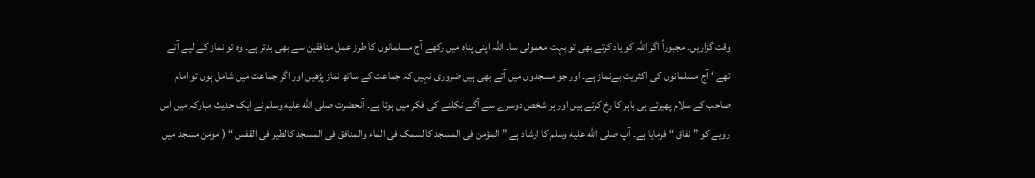وقت گزاریں۔ مجبوراً اگر اللہ کو یاد کرتے بھی تو بہت معمولی سا۔ اللہ اپنی پناہ میں رکھے آج مسلمانوں کا طرز عمل منافقین سے بھی بدتر ہے۔ وہ تو نماز کے لیے آتے تھے ‘ آج مسلمانوں کی اکثریت بےنماز ہے۔ اور جو مسجدوں میں آتے بھی ہیں ضروری نہیں کہ جماعت کے ساتھ نماز پڑھیں اور اگر جماعت میں شامل ہوں تو امام صاحب کے سلام پھیرتے ہی باہر کا رخ کرتے ہیں اور ہر شخص دوسرے سے آگے نکلنے کی فکر میں ہوتا ہے۔ آنحضرت صلى الله عليه وسلم نے ایک حدیث مبارکہ میں اس رویے کو ” نفاق “ فرمایا ہے۔ آپ صلى الله عليه وسلم کا ارشاد ہے ” المؤمن فی المسجد کالسمک فی الماء والمنافق فی المسجد کالطیر فی القفس “ ( مومن مسجد میں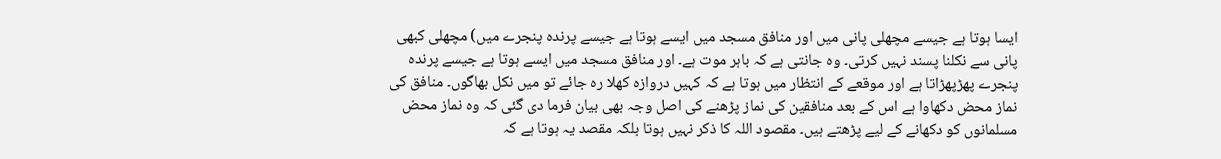ایسا ہوتا ہے جیسے مچھلی پانی میں اور منافق مسجد میں ایسے ہوتا ہے جیسے پرندہ پنجرے میں) مچھلی کبھی پانی سے نکلنا پسند نہیں کرتی۔ وہ جانتی ہے کہ باہر موت ہے۔ اور منافق مسجد میں ایسے ہوتا ہے جیسے پرندہ پنجرے پھڑپھڑاتا ہے اور موقعے کے انتظار میں ہوتا ہے کہ کہیں دروازہ کھلا رہ جائے تو میں نکل بھاگوں۔ منافق کی نماز محض دکھاوا ہے اس کے بعد منافقین کی نماز پڑھنے کی اصل وجہ بھی بیان فرما دی گئی کہ وہ نماز محض مسلمانوں کو دکھانے کے لیے پڑھتے ہیں۔ مقصود اللہ کا ذکر نہیں ہوتا بلکہ مقصد یہ ہوتا ہے کہ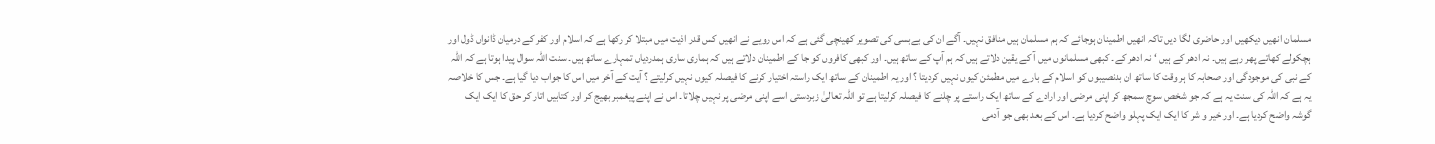مسلمان انھیں دیکھیں اور حاضری لگا دیں تاکہ انھیں اطمینان ہوجائے کہ ہم مسلمان ہیں منافق نہیں۔ آگے ان کی بےبسی کی تصویر کھینچی گئی ہے کہ اس رویے نے انھیں کس قدر اذیت میں مبتلا کر رکھا ہے کہ اسلام اور کفر کے درمیان ڈانواں ڈول اور ہچکولے کھاتے پھر رہے ہیں۔ نہ ادھر کے ہیں ‘ نہ ادھر کے۔ کبھی مسلمانوں میں آ کے یقین دلاتے ہیں کہ ہم آپ کے ساتھ ہیں۔ اور کبھی کافروں کو جا کے اطمینان دلاتے ہیں کہ ہماری ساری ہمدردیاں تمہارے ساتھ ہیں۔ سنت اللہ سوال پیدا ہوتا ہے کہ اللہ کے نبی کی موجودگی اور صحابہ کا ہر وقت کا ساتھ ان بدنصیبوں کو اسلام کے بارے میں مطمئن کیوں نہیں کردیتا ؟ اور یہ اطمینان کے ساتھ ایک راستہ اختیار کرنے کا فیصلہ کیوں نہیں کرلیتے ؟ آیت کے آخر میں اس کا جواب دیا گیا ہے۔ جس کا خلاصہ یہ ہے کہ اللہ کی سنت یہ ہے کہ جو شخص سوچ سمجھ کر اپنی مرضی اور ارادے کے ساتھ ایک راستے پر چلنے کا فیصلہ کرلیتا ہے تو اللہ تعالیٰ زبردستی اسے اپنی مرضی پر نہیں چلاتا۔ اس نے اپنے پیغمبر بھیج کر اور کتابیں اتار کر حق کا ایک ایک گوشہ واضح کردیا ہے۔ اور خیر و شر کا ایک ایک پہلو واضح کردیا ہے۔ اس کے بعد بھی جو آدمی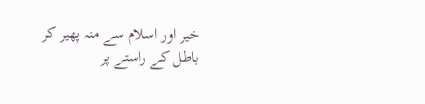خیر اور اسلام سے منہ پھیر کر باطل کے راستے پر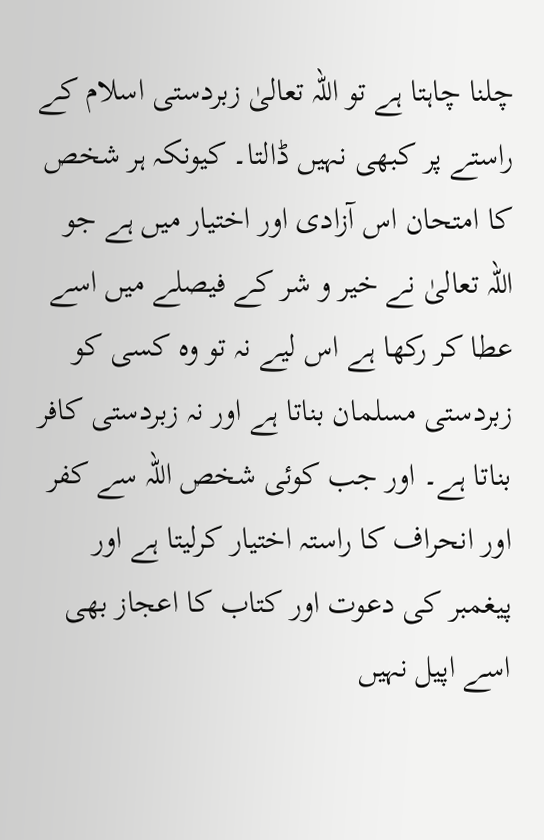چلنا چاہتا ہے تو اللہ تعالیٰ زبردستی اسلام کے راستے پر کبھی نہیں ڈالتا۔ کیونکہ ہر شخص کا امتحان اس آزادی اور اختیار میں ہے جو اللہ تعالیٰ نے خیر و شر کے فیصلے میں اسے عطا کر رکھا ہے اس لیے نہ تو وہ کسی کو زبردستی مسلمان بناتا ہے اور نہ زبردستی کافر بناتا ہے۔ اور جب کوئی شخص اللہ سے کفر اور انحراف کا راستہ اختیار کرلیتا ہے اور پیغمبر کی دعوت اور کتاب کا اعجاز بھی اسے اپیل نہیں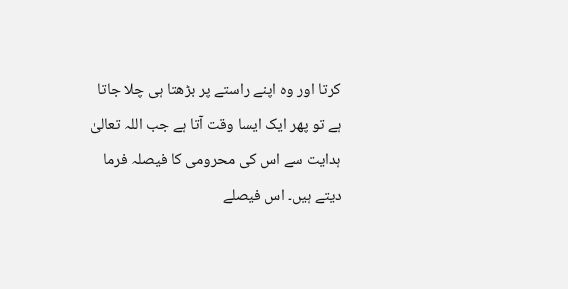کرتا اور وہ اپنے راستے پر بڑھتا ہی چلا جاتا ہے تو پھر ایک ایسا وقت آتا ہے جب اللہ تعالیٰ ہدایت سے اس کی محرومی کا فیصلہ فرما دیتے ہیں۔ اس فیصلے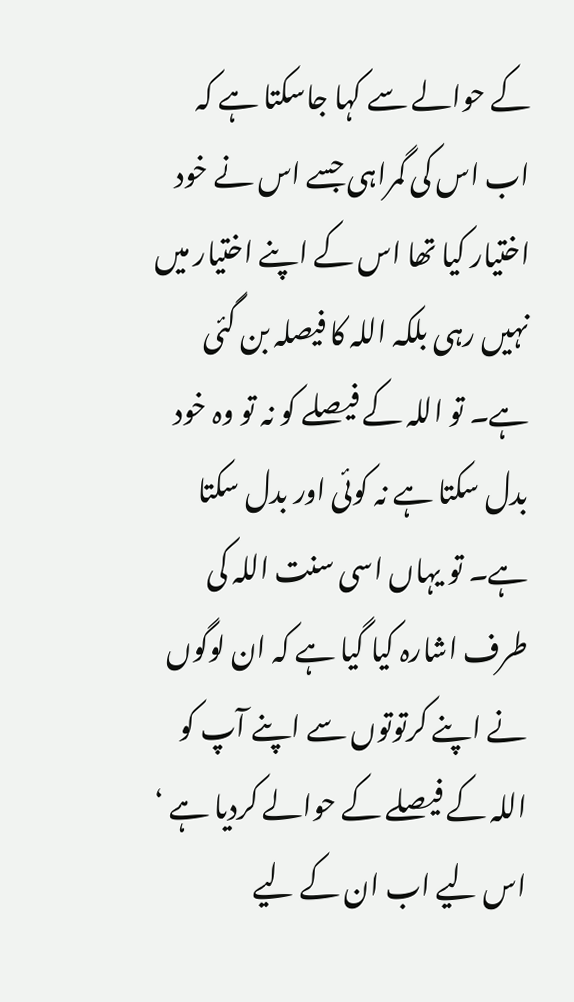کے حوالے سے کہا جاسکتا ہے کہ اب اس کی گمراہی جسے اس نے خود اختیار کیا تھا اس کے اپنے اختیار میں نہیں رہی بلکہ اللہ کا فیصلہ بن گئی ہے۔ تو اللہ کے فیصلے کو نہ تو وہ خود بدل سکتا ہے نہ کوئی اور بدل سکتا ہے۔ تو یہاں اسی سنت اللہ کی طرف اشارہ کیا گیا ہے کہ ان لوگوں نے اپنے کرتوتوں سے اپنے آپ کو اللہ کے فیصلے کے حوالے کردیا ہے ‘ اس لیے اب ان کے لیے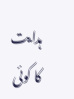ہدایت کا کوئی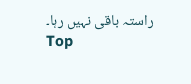راستہ باقی نہیں رہا۔
Top